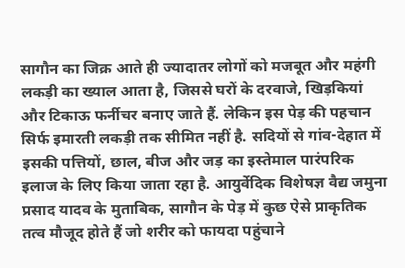सागौन का जिक्र आते ही ज्यादातर लोगों को मजबूत और महंगी लकड़ी का ख्याल आता है, जिससे घरों के दरवाजे, खिड़कियां और टिकाऊ फर्नीचर बनाए जाते हैं. लेकिन इस पेड़ की पहचान सिर्फ इमारती लकड़ी तक सीमित नहीं है. सदियों से गांव-देहात में इसकी पत्तियों, छाल, बीज और जड़ का इस्तेमाल पारंपरिक इलाज के लिए किया जाता रहा है. आयुर्वेदिक विशेषज्ञ वैद्य जमुना प्रसाद यादव के मुताबिक, सागौन के पेड़ में कुछ ऐसे प्राकृतिक तत्व मौजूद होते हैं जो शरीर को फायदा पहुंचाने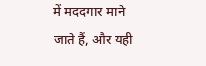में मददगार माने जाते हैं, और यही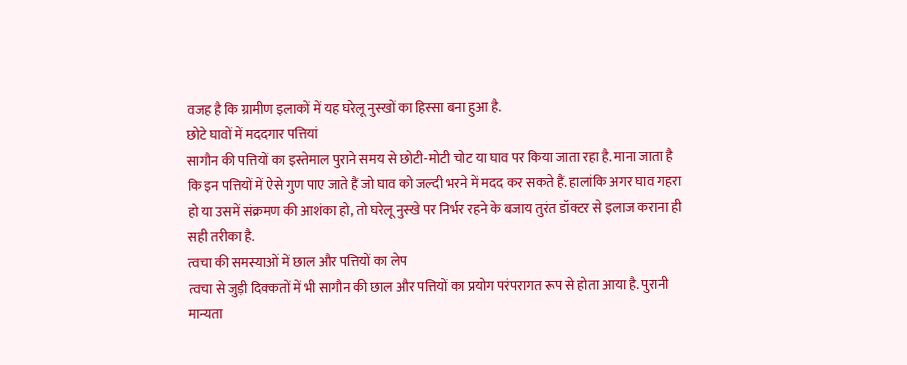वजह है कि ग्रामीण इलाकों में यह घरेलू नुस्खों का हिस्सा बना हुआ है.
छोटे घावों में मददगार पत्तियां
सागौन की पत्तियों का इस्तेमाल पुराने समय से छोटी-मोटी चोट या घाव पर किया जाता रहा है. माना जाता है कि इन पत्तियों में ऐसे गुण पाए जाते हैं जो घाव को जल्दी भरने में मदद कर सकते हैं. हालांकि अगर घाव गहरा हो या उसमें संक्रमण की आशंका हो, तो घरेलू नुस्खे पर निर्भर रहने के बजाय तुरंत डॉक्टर से इलाज कराना ही सही तरीका है.
त्वचा की समस्याओं में छाल और पत्तियों का लेप
त्वचा से जुड़ी दिक्कतों में भी सागौन की छाल और पत्तियों का प्रयोग परंपरागत रूप से होता आया है. पुरानी मान्यता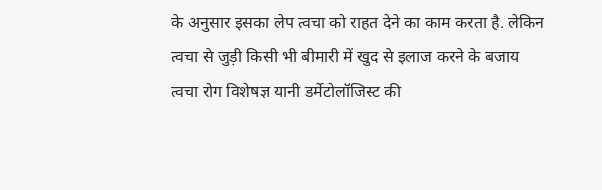के अनुसार इसका लेप त्वचा को राहत देने का काम करता है. लेकिन त्वचा से जुड़ी किसी भी बीमारी में खुद से इलाज करने के बजाय त्वचा रोग विशेषज्ञ यानी डर्मेटोलॉजिस्ट की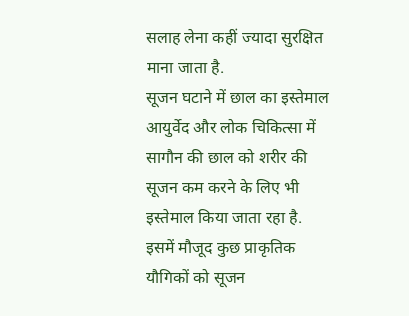सलाह लेना कहीं ज्यादा सुरक्षित माना जाता है.
सूजन घटाने में छाल का इस्तेमाल
आयुर्वेद और लोक चिकित्सा में सागौन की छाल को शरीर की सूजन कम करने के लिए भी इस्तेमाल किया जाता रहा है. इसमें मौजूद कुछ प्राकृतिक यौगिकों को सूजन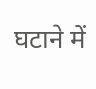घटाने में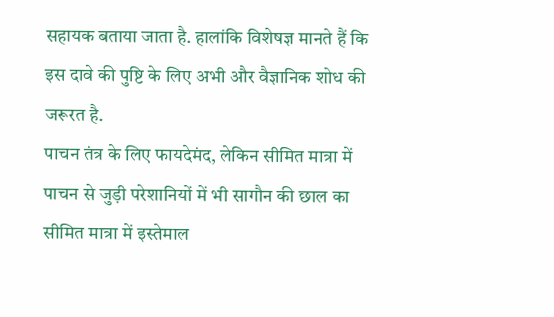सहायक बताया जाता है. हालांकि विशेषज्ञ मानते हैं कि इस दावे की पुष्टि के लिए अभी और वैज्ञानिक शोध की जरूरत है.
पाचन तंत्र के लिए फायदेमंद, लेकिन सीमित मात्रा में
पाचन से जुड़ी परेशानियों में भी सागौन की छाल का सीमित मात्रा में इस्तेमाल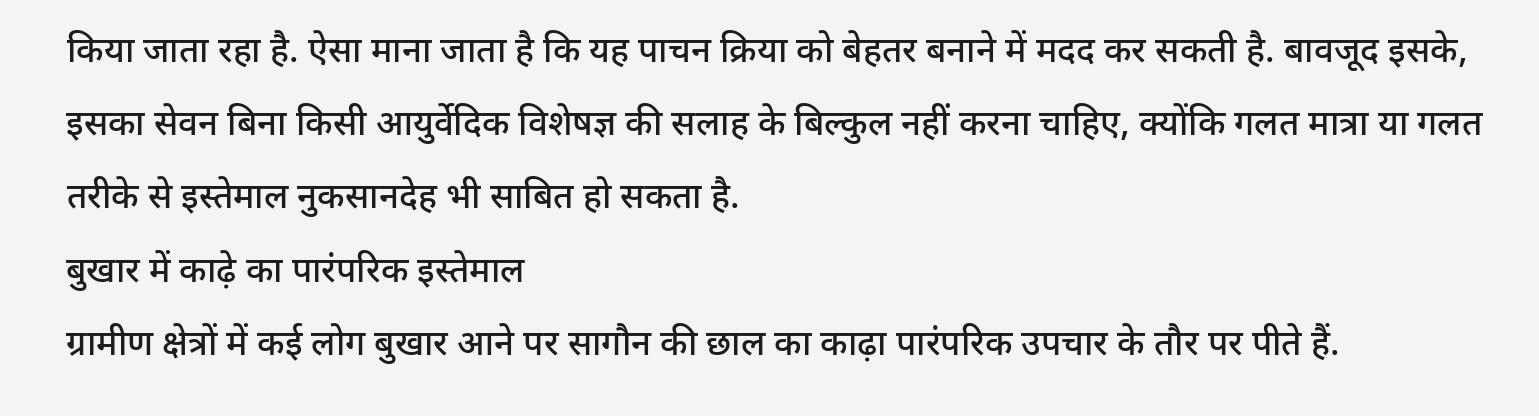किया जाता रहा है. ऐसा माना जाता है कि यह पाचन क्रिया को बेहतर बनाने में मदद कर सकती है. बावजूद इसके, इसका सेवन बिना किसी आयुर्वेदिक विशेषज्ञ की सलाह के बिल्कुल नहीं करना चाहिए, क्योंकि गलत मात्रा या गलत तरीके से इस्तेमाल नुकसानदेह भी साबित हो सकता है.
बुखार में काढ़े का पारंपरिक इस्तेमाल
ग्रामीण क्षेत्रों में कई लोग बुखार आने पर सागौन की छाल का काढ़ा पारंपरिक उपचार के तौर पर पीते हैं.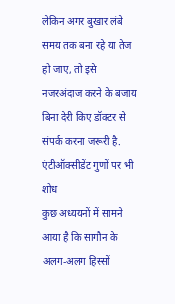लेकिन अगर बुखार लंबे समय तक बना रहे या तेज हो जाए, तो इसे नजरअंदाज करने के बजाय बिना देरी किए डॉक्टर से संपर्क करना जरूरी है.
एंटीऑक्सीडेंट गुणों पर भी शोध
कुछ अध्ययनों में सामने आया है कि सागौन के अलग-अलग हिस्सों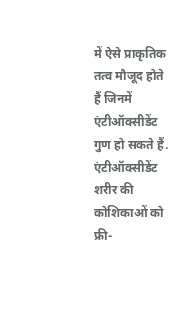में ऐसे प्राकृतिक तत्व मौजूद होते हैं जिनमें एंटीऑक्सीडेंट गुण हो सकते हैं. एंटीऑक्सीडेंट शरीर की कोशिकाओं को फ्री-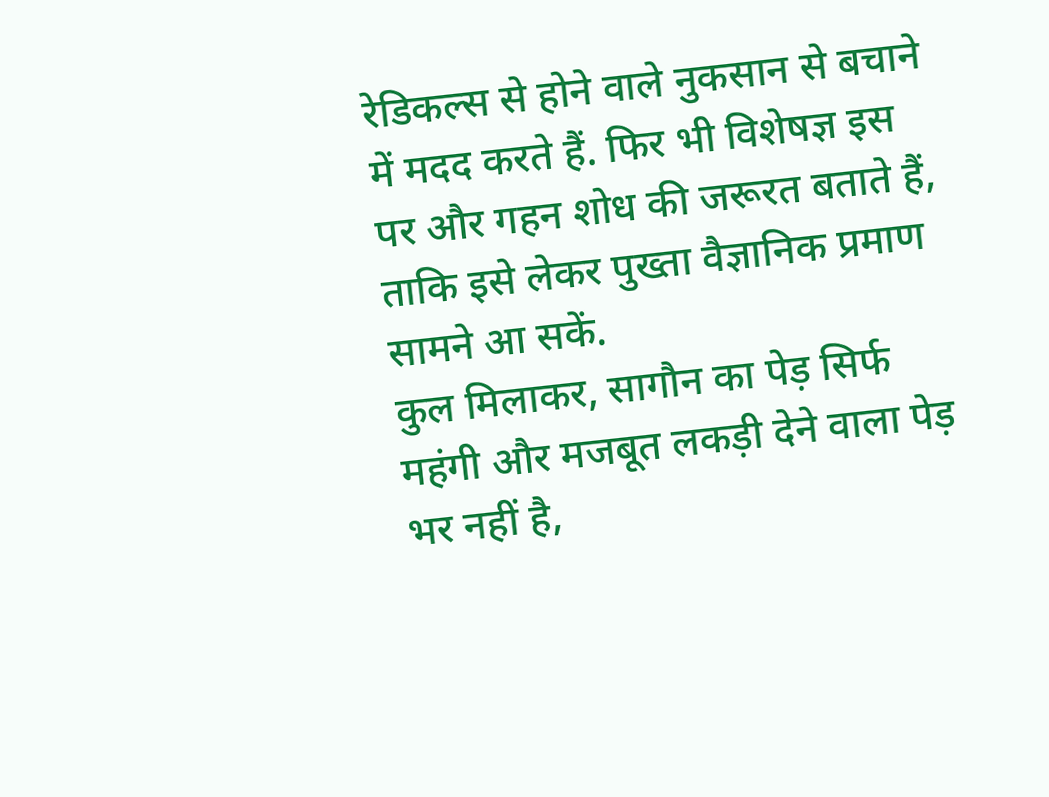रेडिकल्स से होने वाले नुकसान से बचाने में मदद करते हैं. फिर भी विशेषज्ञ इस पर और गहन शोध की जरूरत बताते हैं, ताकि इसे लेकर पुख्ता वैज्ञानिक प्रमाण सामने आ सकें.
कुल मिलाकर, सागौन का पेड़ सिर्फ महंगी और मजबूत लकड़ी देने वाला पेड़ भर नहीं है,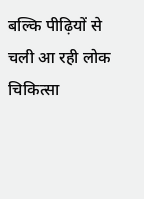बल्कि पीढ़ियों से चली आ रही लोक चिकित्सा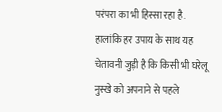परंपरा का भी हिस्सा रहा है. हालांकि हर उपाय के साथ यह चेतावनी जुड़ी है कि किसी भी घरेलू नुस्खे को अपनाने से पहले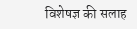विशेषज्ञ की सलाह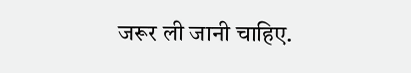जरूर ली जानी चाहिए.